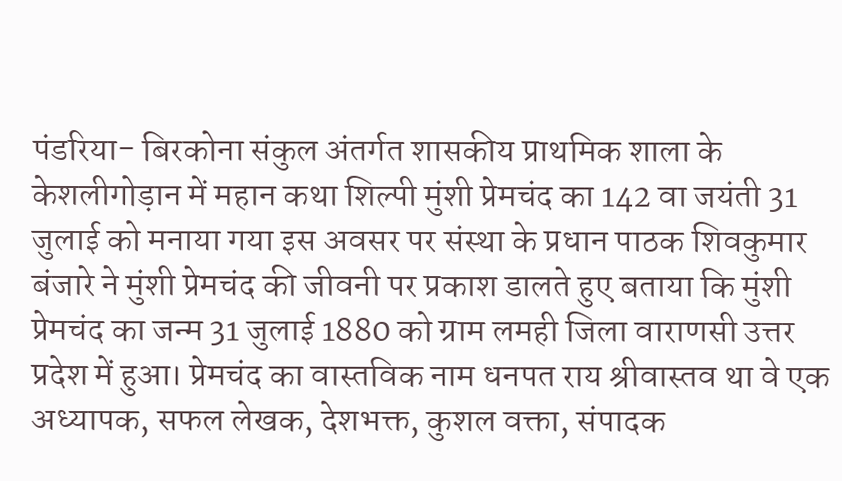पंडरिया- बिरकोना संकुल अंतर्गत शासकीय प्राथमिक शाला के केशलीगोड़ान में महान कथा शिल्पी मुंशी प्रेमचंद का 142 वा जयंती 31 जुलाई को मनाया गया इस अवसर पर संस्था के प्रधान पाठक शिवकुमार बंजारे ने मुंशी प्रेमचंद की जीवनी पर प्रकाश डालते हुए बताया कि मुंशी प्रेमचंद का जन्म 31 जुलाई 1880 को ग्राम लमही जिला वाराणसी उत्तर प्रदेश में हुआ। प्रेमचंद का वास्तविक नाम धनपत राय श्रीवास्तव था वे एक अध्यापक, सफल लेखक, देशभक्त, कुशल वक्ता, संपादक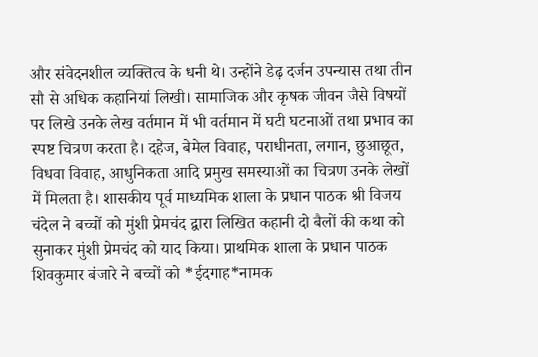और संवेदनशील व्यक्तित्व के धनी थे। उन्होंने डेढ़ दर्जन उपन्यास तथा तीन सौ से अधिक कहानियां लिखी। सामाजिक और कृषक जीवन जैसे विषयों पर लिखे उनके लेख वर्तमान में भी वर्तमान में घटी घटनाओं तथा प्रभाव का स्पष्ट चित्रण करता है। दहेज, बेमेल विवाह, पराधीनता, लगान, छुआछूत, विधवा विवाह, आधुनिकता आदि प्रमुख समस्याओं का चित्रण उनके लेखों में मिलता है। शासकीय पूर्व माध्यमिक शाला के प्रधान पाठक श्री विजय चंदेल ने बच्चों को मुंशी प्रेमचंद द्वारा लिखित कहानी दो बैलों की कथा को सुनाकर मुंशी प्रेमचंद को याद किया। प्राथमिक शाला के प्रधान पाठक शिवकुमार बंजारे ने बच्चों को *ईदगाह*नामक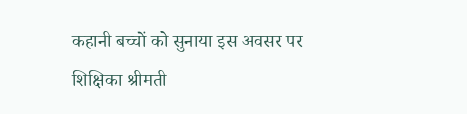कहानी बच्चों को सुनाया इस अवसर पर शिक्षिका श्रीमती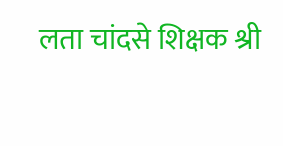लता चांदसे शिक्षक श्री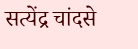सत्येंद्र चांदसे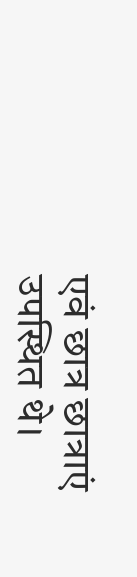एवं छात्र छात्राएं उपस्थित थे।